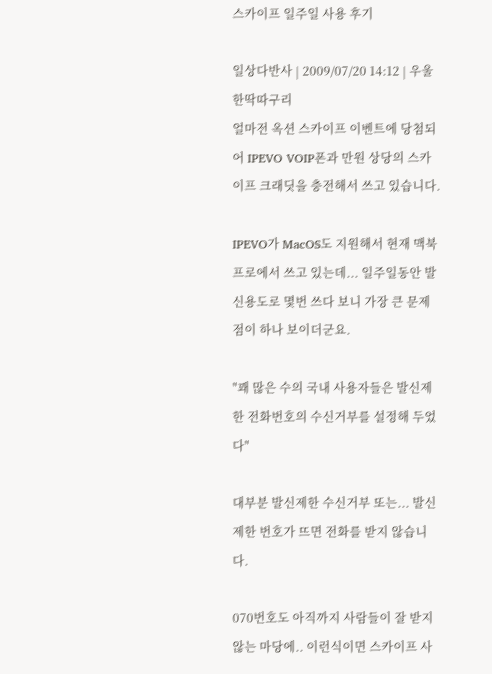스카이프 일주일 사용 후기

일상다반사 | 2009/07/20 14:12 | 우울한딱따구리
얼마전 옥션 스카이프 이벤트에 당첨되어 IPEVO VOIP폰과 만원 상당의 스카이프 크래딧을 충전해서 쓰고 있습니다.

IPEVO가 MacOS도 지원해서 현재 맥북 프로에서 쓰고 있는데... 일주일동안 발신용도로 몇번 쓰다 보니 가장 큰 문제점이 하나 보이더군요.

"꽤 많은 수의 국내 사용자들은 발신제한 전화번호의 수신거부를 설정해 두었다"

대부분 발신제한 수신거부 또는... 발신제한 번호가 뜨면 전화를 받지 않습니다.

070번호도 아직까지 사람들이 잘 받지 않는 마당에.. 이런식이면 스카이프 사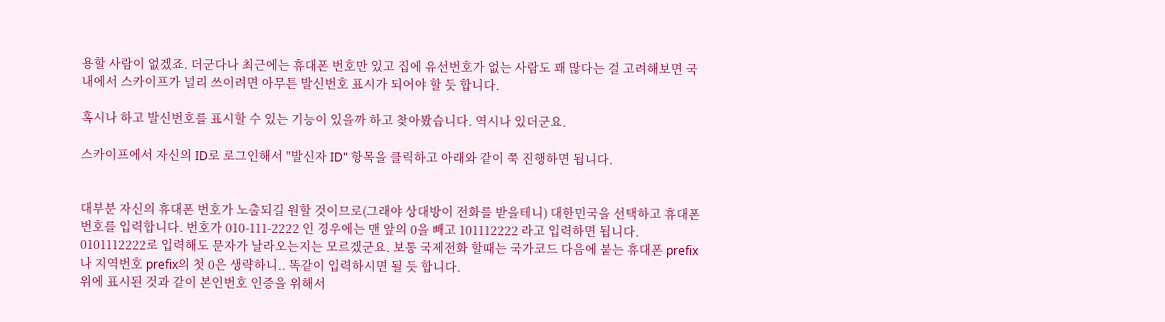용할 사람이 없겠죠. 더군다나 최근에는 휴대폰 번호만 있고 집에 유선번호가 없는 사람도 꽤 많다는 걸 고려해보면 국내에서 스카이프가 널리 쓰이려면 아무튼 발신번호 표시가 되어야 할 듯 합니다.

혹시나 하고 발신번호를 표시할 수 있는 기능이 있을까 하고 찾아봤습니다. 역시나 있더군요.

스카이프에서 자신의 ID로 로그인해서 "발신자 ID" 항목을 클릭하고 아래와 같이 쭉 진행하면 됩니다.


대부분 자신의 휴대폰 번호가 노출되길 원할 것이므로(그래야 상대방이 전화를 받을테니) 대한민국을 선택하고 휴대폰 번호를 입력합니다. 번호가 010-111-2222 인 경우에는 맨 앞의 0을 빼고 101112222 라고 입력하면 됩니다. 0101112222로 입력해도 문자가 날라오는지는 모르겠군요. 보통 국제전화 할때는 국가코드 다음에 붙는 휴대폰 prefix나 지역번호 prefix의 첫 0은 생략하니.. 똑같이 입력하시면 될 듯 합니다.
위에 표시된 것과 같이 본인번호 인증을 위해서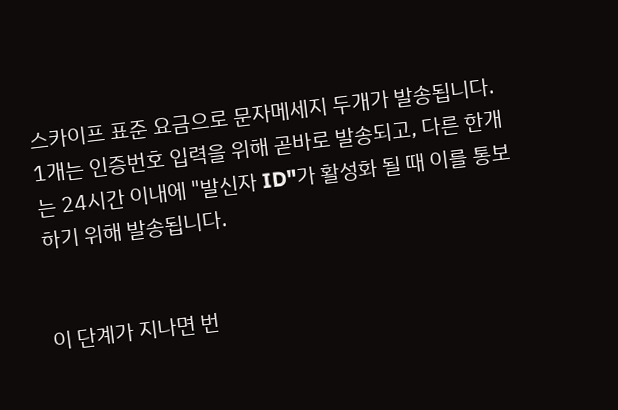스카이프 표준 요금으로 문자메세지 두개가 발송됩니다. 1개는 인증번호 입력을 위해 곧바로 발송되고, 다른 한개는 24시간 이내에 "발신자 ID"가 활성화 될 때 이를 통보하기 위해 발송됩니다.


이 단계가 지나면 번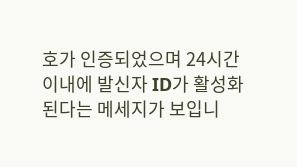호가 인증되었으며 24시간 이내에 발신자 ID가 활성화된다는 메세지가 보입니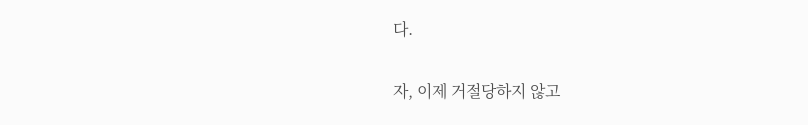다.

자, 이제 거절당하지 않고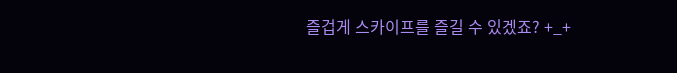즐겁게 스카이프를 즐길 수 있겠죠? +_+